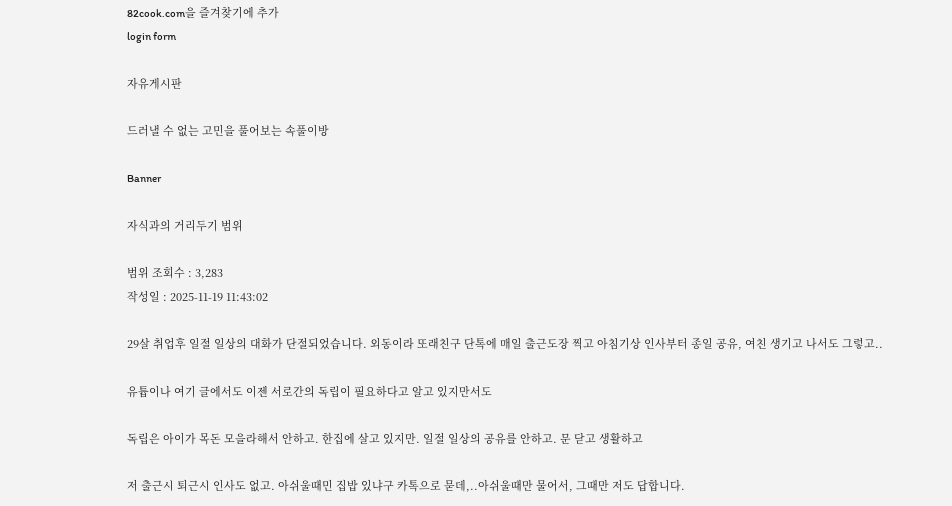82cook.com을 즐겨찾기에 추가
login form

자유게시판

드러낼 수 없는 고민을 풀어보는 속풀이방

Banner

자식과의 거리두기 범위

범위 조회수 : 3,283
작성일 : 2025-11-19 11:43:02

29살 취업후 일절 일상의 대화가 단절되었습니다. 외동이라 또래친구 단톡에 매일 출근도장 찍고 아침기상 인사부터 종일 공유, 여친 생기고 나서도 그렇고..

유튭이나 여기 글에서도 이젠 서로간의 독립이 필요하다고 알고 있지만서도

독립은 아이가 목돈 모을라해서 안하고. 한집에 살고 있지만. 일절 일상의 공유를 안하고. 문 닫고 생활하고

저 출근시 퇴근시 인사도 없고. 아쉬울때민 집밥 있냐구 카톡으로 묻데,..아쉬울때만 물어서, 그때만 저도 답합니다.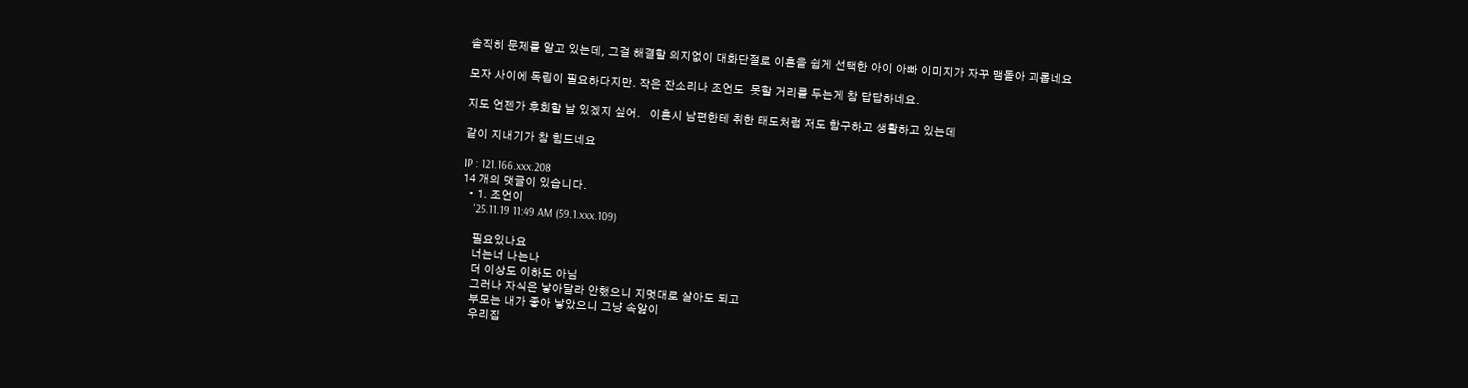솔직히 문제를 알고 있는데, 그걸 해결할 의지없이 대화단절로 이혼을 쉽게 선택한 아이 아빠 이미지가 자꾸 맴돌아 괴롭네요

모자 사이에 독립이 필요하다지만. 작은 잔소리나 조언도  못할 거리를 두는게 참 답답하네요.

지도 언젠가 후회할 날 있겠지 싶어.   이혼시 남편한테 취한 태도처럼 저도 함구하고 생활하고 있는데

같이 지내기가 참 힘드네요

IP : 121.166.xxx.208
14 개의 댓글이 있습니다.
  • 1. 조언이
    '25.11.19 11:49 AM (59.1.xxx.109)

    필요있나요
    너는너 나는나
    더 이상도 이하도 아님
    그러나 자식은 낳아달라 안했으니 지멋대로 살아도 되고
    부모는 내가 좋아 낳았으니 그냥 속앓이
    우리집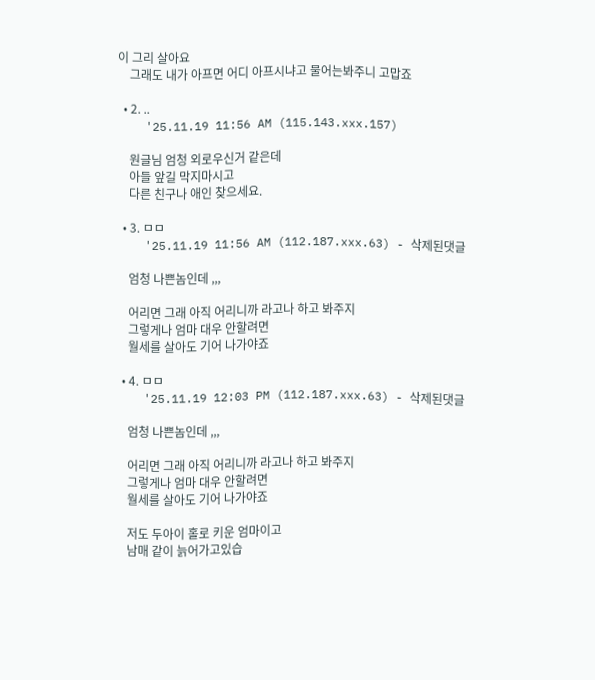이 그리 살아요
    그래도 내가 아프면 어디 아프시냐고 물어는봐주니 고맙죠

  • 2. ..
    '25.11.19 11:56 AM (115.143.xxx.157)

    원글님 엄청 외로우신거 같은데
    아들 앞길 막지마시고
    다른 친구나 애인 찾으세요.

  • 3. ㅁㅁ
    '25.11.19 11:56 AM (112.187.xxx.63) - 삭제된댓글

    엄청 나쁜놈인데 ,,,

    어리면 그래 아직 어리니까 라고나 하고 봐주지
    그렇게나 엄마 대우 안할려면
    월세를 살아도 기어 나가야죠

  • 4. ㅁㅁ
    '25.11.19 12:03 PM (112.187.xxx.63) - 삭제된댓글

    엄청 나쁜놈인데 ,,,

    어리면 그래 아직 어리니까 라고나 하고 봐주지
    그렇게나 엄마 대우 안할려면
    월세를 살아도 기어 나가야죠

    저도 두아이 홀로 키운 엄마이고
    남매 같이 늙어가고있습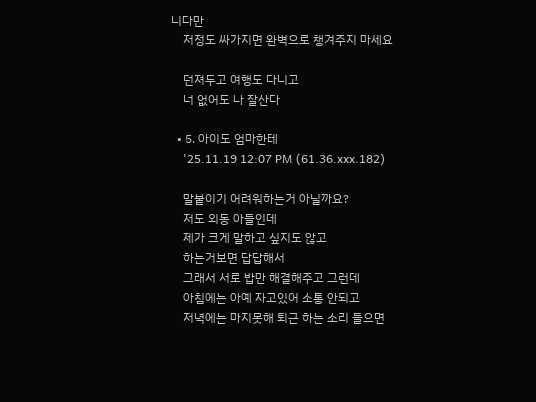니다만
    저정도 싸가지면 완벽으로 챙겨주지 마세요

    던져두고 여행도 다니고
    너 없어도 나 잘산다

  • 5. 아이도 엄마한테
    '25.11.19 12:07 PM (61.36.xxx.182)

    말붙이기 어려워하는거 아닐까요?
    저도 외동 아들인데
    제가 크게 말하고 싶지도 않고
    하는거보면 답답해서
    그래서 서로 밥만 해결해주고 그런데
    아침에는 아예 자고있어 소통 안되고
    저녁에는 마지못해 퇴근 하는 소리 들으면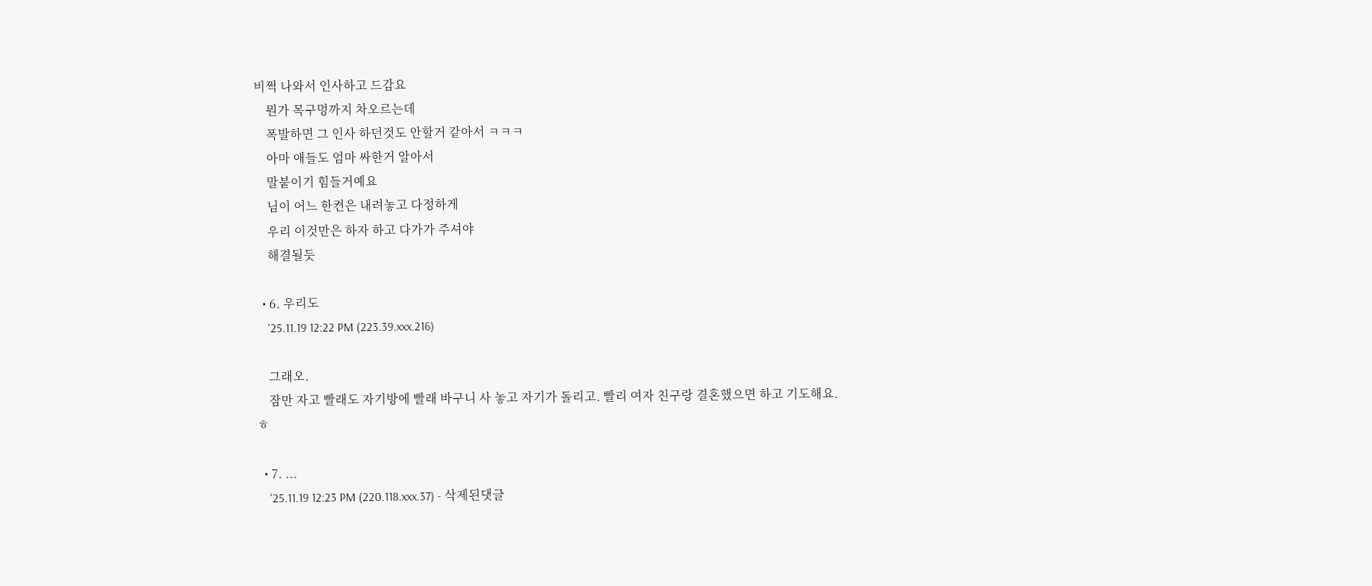비쩍 나와서 인사하고 드감요
    뭔가 목구멍까지 차오르는데
    폭발하면 그 인사 하던것도 안할거 같아서 ㅋㅋㅋ
    아마 애들도 엄마 싸한거 알아서
    말붙이기 힘들거예요
    님이 어느 한켠은 내려놓고 다정하게
    우리 이것만은 하자 하고 다가가 주셔야
    해결될듯

  • 6. 우리도
    '25.11.19 12:22 PM (223.39.xxx.216)

    그래오.
    잠만 자고 빨래도 자기방에 빨래 바구니 사 놓고 자기가 돌리고. 빨리 여자 친구랑 결혼했으면 하고 기도해요.ㅎ

  • 7. ...
    '25.11.19 12:23 PM (220.118.xxx.37) - 삭제된댓글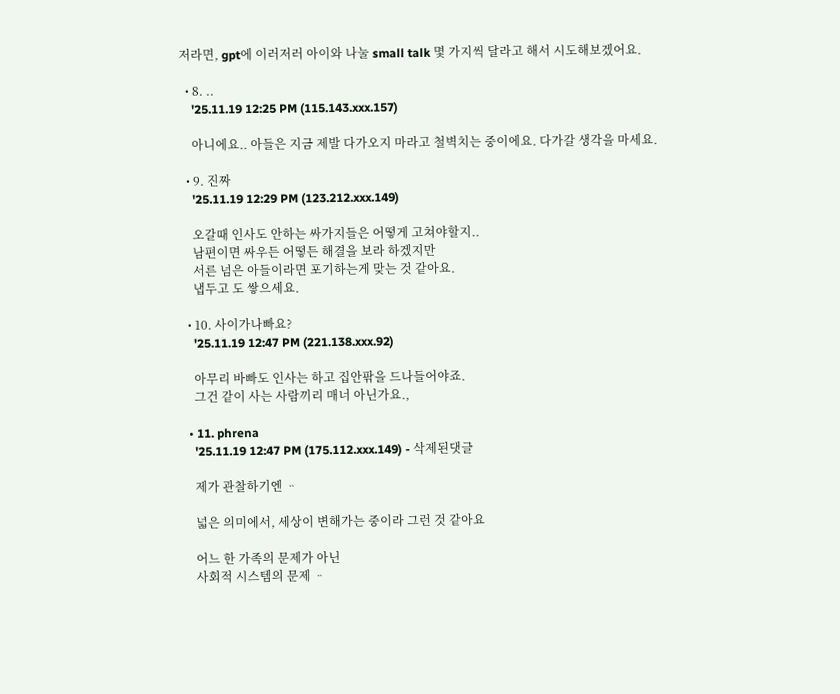저라면, gpt에 이러저러 아이와 나눌 small talk 몇 가지씩 달라고 해서 시도해보겠어요.

  • 8. ..
    '25.11.19 12:25 PM (115.143.xxx.157)

    아니에요.. 아들은 지금 제발 다가오지 마라고 철벽치는 중이에요. 다가갈 생각을 마세요.

  • 9. 진짜
    '25.11.19 12:29 PM (123.212.xxx.149)

    오갈때 인사도 안하는 싸가지들은 어떻게 고쳐야할지..
    남편이면 싸우든 어떻든 해결을 보라 하겠지만
    서른 넘은 아들이라면 포기하는게 맞는 것 같아요.
    냅두고 도 쌓으세요.

  • 10. 사이가나빠요?
    '25.11.19 12:47 PM (221.138.xxx.92)

    아무리 바빠도 인사는 하고 집안팎을 드나들어야죠.
    그건 같이 사는 사람끼리 매너 아닌가요.,

  • 11. phrena
    '25.11.19 12:47 PM (175.112.xxx.149) - 삭제된댓글

    제가 관찰하기엔 ᆢ

    넓은 의미에서, 세상이 변해가는 중이라 그런 것 같아요

    어느 한 가족의 문제가 아닌
    사회적 시스템의 문제 ᆢ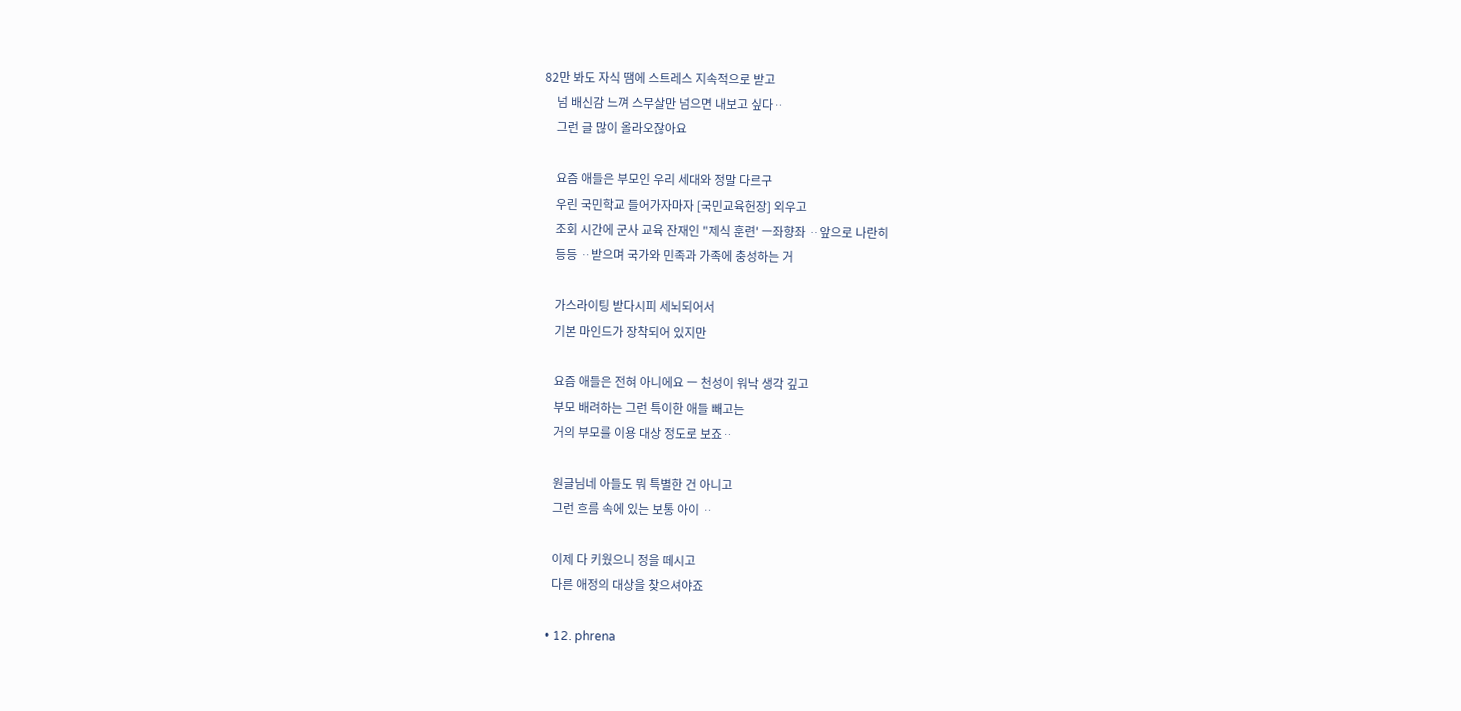82만 봐도 자식 땜에 스트레스 지속적으로 받고
    넘 배신감 느껴 스무살만 넘으면 내보고 싶다ᆢ
    그런 글 많이 올라오잖아요

    요즘 애들은 부모인 우리 세대와 정말 다르구
    우린 국민학교 들어가자마자 [국민교육헌장] 외우고
    조회 시간에 군사 교육 잔재인 "제식 훈련' ㅡ좌향좌 ᆢ앞으로 나란히
    등등 ᆢ받으며 국가와 민족과 가족에 충성하는 거

    가스라이팅 받다시피 세뇌되어서
    기본 마인드가 장착되어 있지만

    요즘 애들은 전혀 아니에요 ㅡ 천성이 워낙 생각 깊고
    부모 배려하는 그런 특이한 애들 빼고는
    거의 부모를 이용 대상 정도로 보죠ᆢ

    원글님네 아들도 뭐 특별한 건 아니고
    그런 흐름 속에 있는 보통 아이 ᆢ

    이제 다 키웠으니 정을 떼시고
    다른 애정의 대상을 찾으셔야죠

  • 12. phrena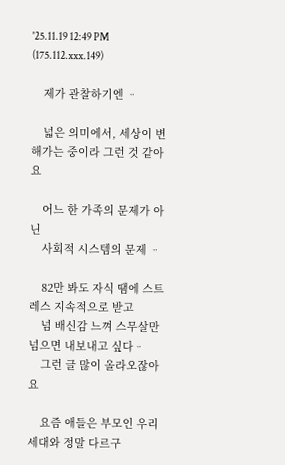'25.11.19 12:49 PM (175.112.xxx.149)

    제가 관찰하기엔 ᆢ

    넓은 의미에서, 세상이 변해가는 중이라 그런 것 같아요

    어느 한 가족의 문제가 아닌
    사회적 시스템의 문제 ᆢ

    82만 봐도 자식 땜에 스트레스 지속적으로 받고
    넘 배신감 느껴 스무살만 넘으면 내보내고 싶다ᆢ
    그런 글 많이 올라오잖아요

    요즘 애들은 부모인 우리 세대와 정말 다르구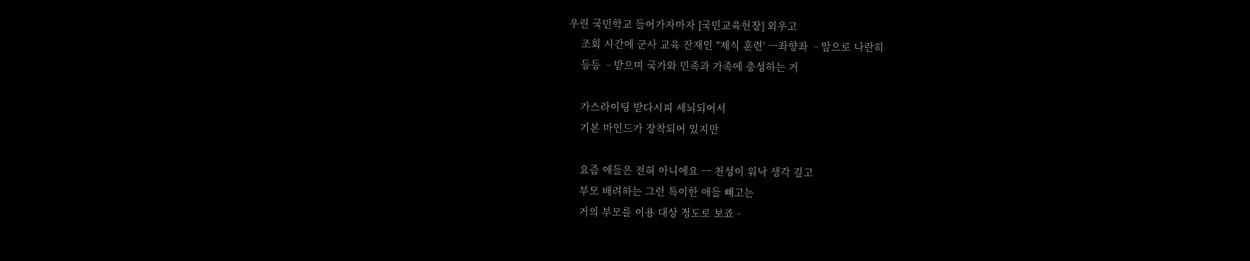우린 국민학교 들어가자마자 [국민교육헌장] 외우고
    조회 시간에 군사 교육 잔재인 "제식 훈련' ㅡ좌향좌 ᆢ앞으로 나란히
    등등 ᆢ받으며 국가와 민족과 가족에 충성하는 거

    가스라이팅 받다시피 세뇌되어서
    기본 마인드가 장착되어 있지만

    요즘 애들은 전혀 아니에요 ㅡ 천성이 워낙 생각 깊고
    부모 배려하는 그런 특이한 애들 빼고는
    거의 부모를 이용 대상 정도로 보죠ᆢ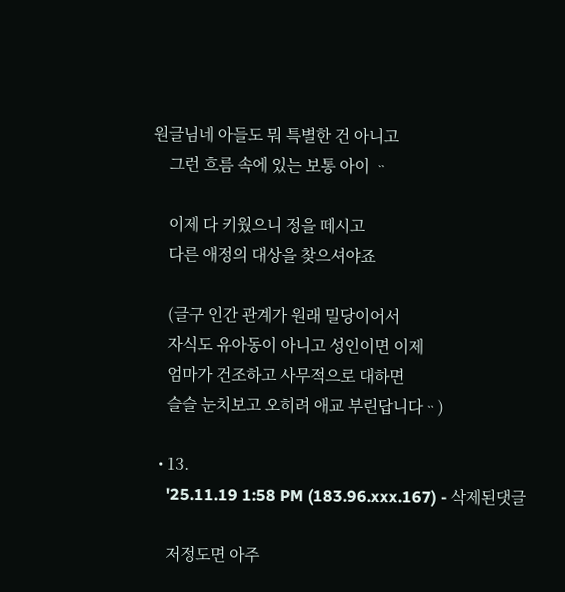원글님네 아들도 뭐 특별한 건 아니고
    그런 흐름 속에 있는 보통 아이 ᆢ

    이제 다 키웠으니 정을 떼시고
    다른 애정의 대상을 찾으셔야죠

    (글구 인간 관계가 원래 밀당이어서
    자식도 유아동이 아니고 성인이면 이제
    엄마가 건조하고 사무적으로 대하면
    슬슬 눈치보고 오히려 애교 부린답니다ᆢ)

  • 13.
    '25.11.19 1:58 PM (183.96.xxx.167) - 삭제된댓글

    저정도면 아주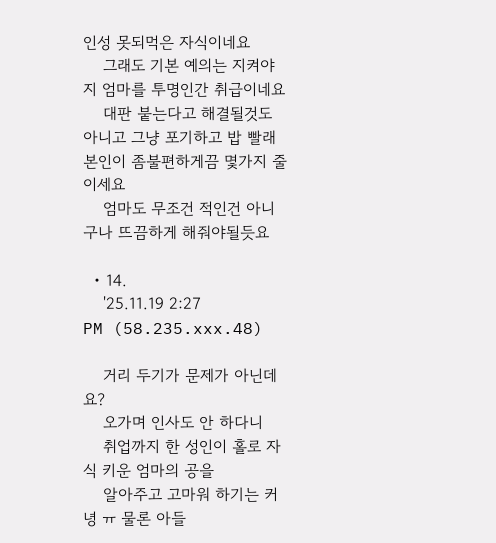인성 못되먹은 자식이네요
    그래도 기본 예의는 지켜야지 엄마를 투명인간 취급이네요
    대판 붙는다고 해결될것도 아니고 그냥 포기하고 밥 빨래 본인이 좀불편하게끔 몇가지 줄이세요
    엄마도 무조건 적인건 아니구나 뜨끔하게 해줘야될듯요

  • 14.
    '25.11.19 2:27 PM (58.235.xxx.48)

    거리 두기가 문제가 아닌데요?
    오가며 인사도 안 하다니
    취업까지 한 성인이 홀로 자식 키운 엄마의 공을
    알아주고 고마워 하기는 커녕 ㅠ 물론 아들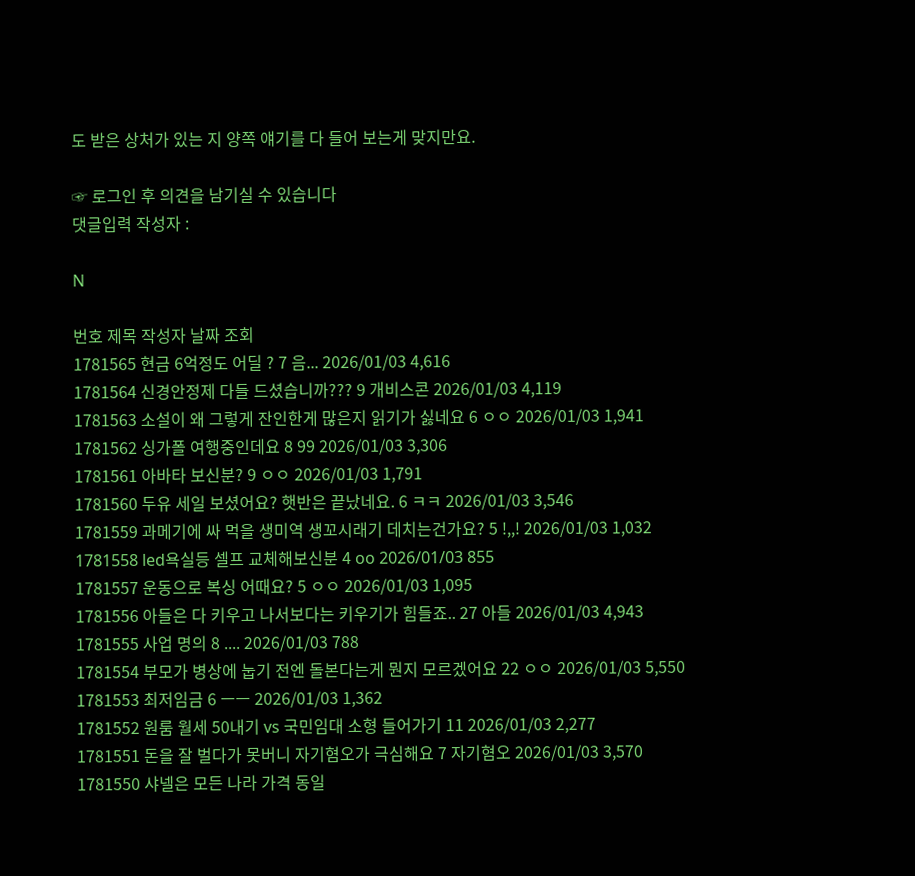도 받은 상처가 있는 지 양쪽 얘기를 다 들어 보는게 맞지만요.

☞ 로그인 후 의견을 남기실 수 있습니다
댓글입력 작성자 :

N

번호 제목 작성자 날짜 조회
1781565 현금 6억정도 어딜 ? 7 음... 2026/01/03 4,616
1781564 신경안정제 다들 드셨습니까??? 9 개비스콘 2026/01/03 4,119
1781563 소설이 왜 그렇게 잔인한게 많은지 읽기가 싫네요 6 ㅇㅇ 2026/01/03 1,941
1781562 싱가폴 여행중인데요 8 99 2026/01/03 3,306
1781561 아바타 보신분? 9 ㅇㅇ 2026/01/03 1,791
1781560 두유 세일 보셨어요? 햇반은 끝났네요. 6 ㅋㅋ 2026/01/03 3,546
1781559 과메기에 싸 먹을 생미역 생꼬시래기 데치는건가요? 5 !,,! 2026/01/03 1,032
1781558 led욕실등 셀프 교체해보신분 4 oo 2026/01/03 855
1781557 운동으로 복싱 어때요? 5 ㅇㅇ 2026/01/03 1,095
1781556 아들은 다 키우고 나서보다는 키우기가 힘들죠.. 27 아들 2026/01/03 4,943
1781555 사업 명의 8 .... 2026/01/03 788
1781554 부모가 병상에 눕기 전엔 돌본다는게 뭔지 모르겠어요 22 ㅇㅇ 2026/01/03 5,550
1781553 최저임금 6 ㅡㅡ 2026/01/03 1,362
1781552 원룸 월세 50내기 vs 국민임대 소형 들어가기 11 2026/01/03 2,277
1781551 돈을 잘 벌다가 못버니 자기혐오가 극심해요 7 자기혐오 2026/01/03 3,570
1781550 샤넬은 모든 나라 가격 동일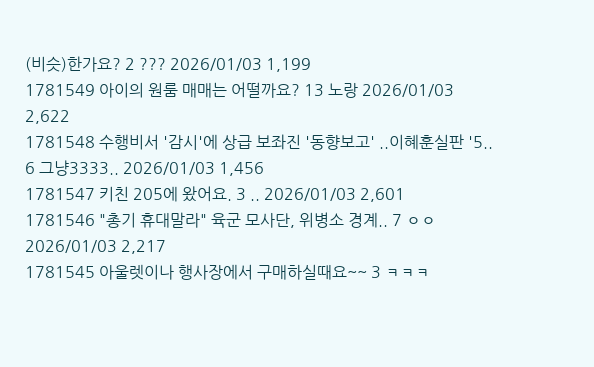(비슷)한가요? 2 ??? 2026/01/03 1,199
1781549 아이의 원룸 매매는 어떨까요? 13 노랑 2026/01/03 2,622
1781548 수행비서 '감시'에 상급 보좌진 '동향보고' ..이혜훈실판 '5.. 6 그냥3333.. 2026/01/03 1,456
1781547 키친 205에 왔어요. 3 .. 2026/01/03 2,601
1781546 "총기 휴대말라" 육군 모사단, 위병소 경계.. 7 ㅇㅇ 2026/01/03 2,217
1781545 아울렛이나 행사장에서 구매하실때요~~ 3 ㅋㅋㅋ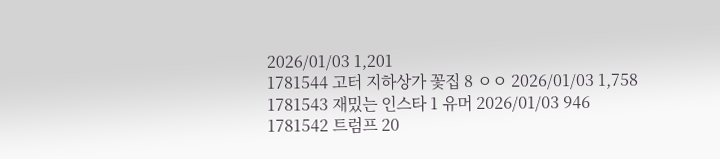2026/01/03 1,201
1781544 고터 지하상가 꽃집 8 ㅇㅇ 2026/01/03 1,758
1781543 재밌는 인스타 1 유머 2026/01/03 946
1781542 트럼프 20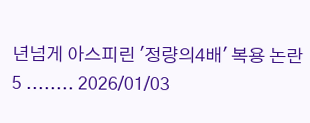년넘게 아스피린 '정량의4배' 복용 논란 5 ........ 2026/01/03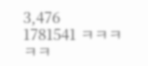3,476
1781541 ㅋㅋㅋㅋㅋ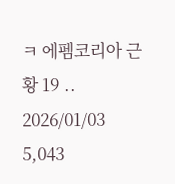ㅋ 에펨코리아 근황 19 .. 2026/01/03 5,043